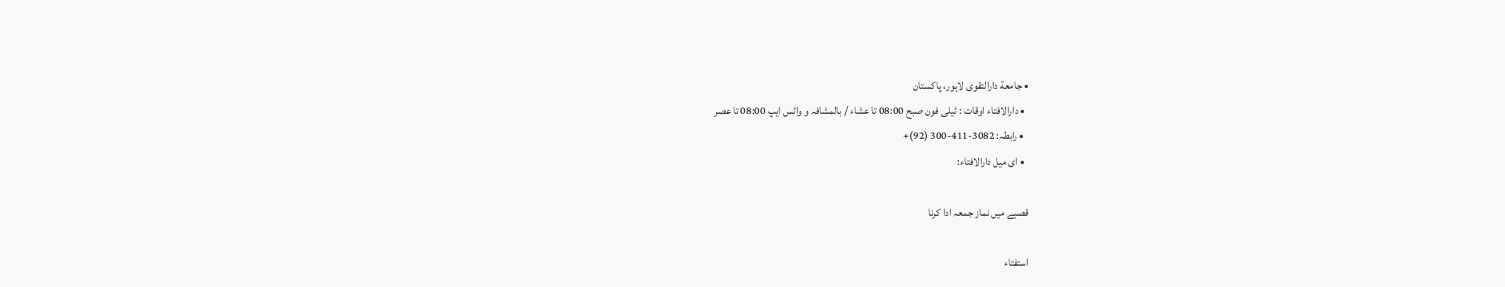• جامعة دارالتقوی لاہور، پاکستان
  • دارالافتاء اوقات : ٹیلی فون صبح 08:00 تا عشاء / بالمشافہ و واٹس ایپ 08:00 تا عصر
  • رابطہ: 3082-411-300 (92)+
  • ای میل دارالافتاء:

قصبے میں نماز جمعہ ادا کرنا

استفتاء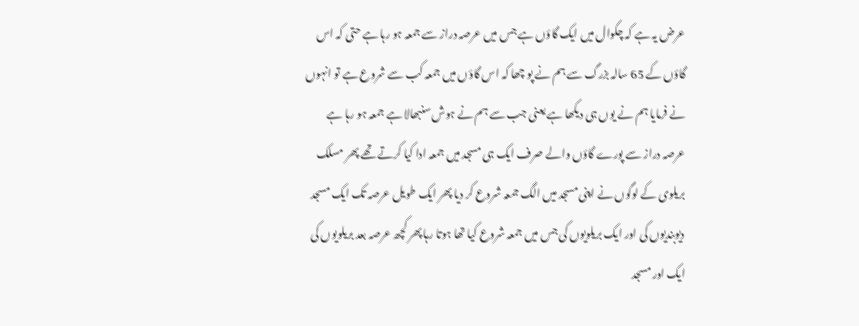عرض یہ ہے کہ چکوال میں ایک گاؤں ہے جس میں عرصہ دراز سے جمعہ ہو رہا ہے حتی کہ اس گاؤں کے 65 سالہ بزرگ سے ہم نے پو چھا کہ اس گاؤں میں جمعہ کب سے شروع ہے تو انہوں نے فرمایا ہم نے یوں ہی دیکھا ہے یعنی جب سے ہم نے ہوش سنبھالا ہے جمعہ ہو رہا ہے عرصہ دراز سے پورے گاؤں والے صرف ایک ہی مسجد میں جمعہ ادا کیا کرتے تھے پھر مسلک بریلوی کے لوگوں نے اپنی مسجد میں الگ جمعہ شروع کر دیا پھر ایک طویل عرصہ تک ایک مسجد دیوبندیوں کی اور ایک بریلویوں کی جس میں جمعہ شروع کیا تھا ہوتا رہا پھر کچھ عرصہ بعد بریلویوں کی ایک اور مسجد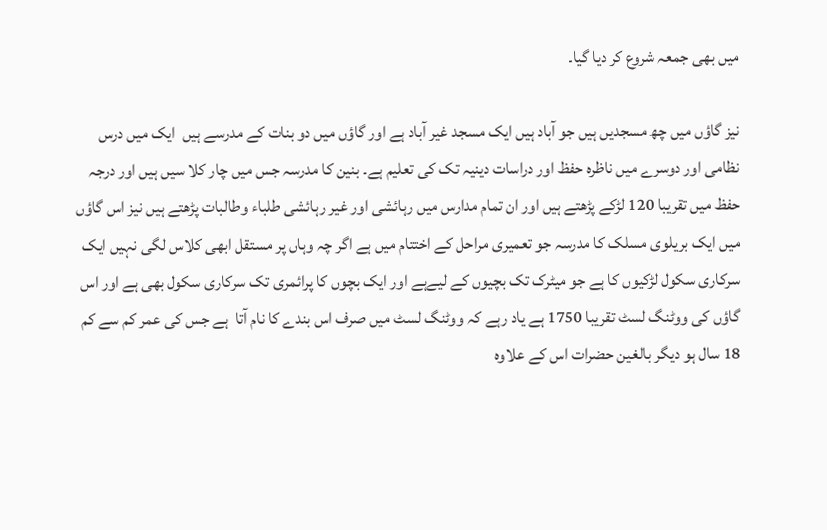میں بھی جمعہ شروع کر دیا گیا۔

نیز گاؤں میں چھ مسجدیں ہیں جو آباد ہیں ایک مسجد غیر آباد ہے اور گاؤں میں دو بنات کے مدرسے ہیں  ایک میں درس نظامی اور دوسرے میں ناظرہ حفظ اور دراسات دینیہ تک کی تعلیم ہے۔ بنین کا مدرسہ جس میں چار کلا سیں ہیں اور درجہ حفظ میں تقریبا 120 لڑکے پڑھتے ہیں اور ان تمام مدارس میں رہائشی اور غیر رہائشی طلباء وطالبات پڑھتے ہیں نیز اس گاؤں میں ایک بریلوی مسلک کا مدرسہ جو تعمیری مراحل کے اختتام میں ہے اگر چہ وہاں پر مستقل ابھی کلاس لگی نہیں ایک سرکاری سکول لڑکیوں کا ہے جو میٹرک تک بچیوں کے لیےہے اور ایک بچوں کا پرائمری تک سرکاری سکول بھی ہے اور اس گاؤں کی ووٹنگ لسٹ تقریبا 1750 ہے یاد رہے کہ ووٹنگ لسٹ میں صرف اس بندے کا نام آتا  ہے جس کی عمر کم سے کم 18 سال ہو دیگر بالغین حضرات اس کے علاوہ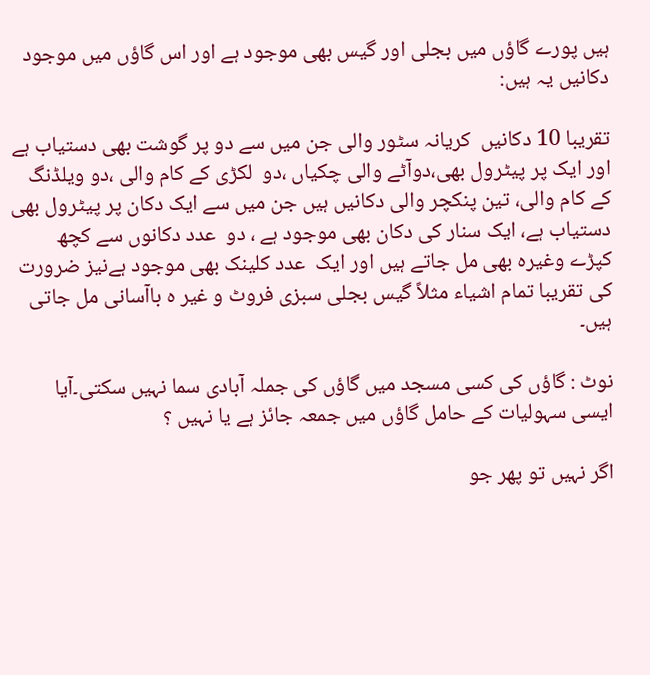ہیں پورے گاؤں میں بجلی اور گیس بھی موجود ہے اور اس گاؤں میں موجود دکانیں یہ ہیں:

تقریبا 10 دکانیں  کریانہ سٹور والی جن میں سے دو پر گوشت بھی دستیاب ہے اور ایک پر پیٹرول بھی،دوآٹے والی چکیاں ،دو  لکڑی کے کام والی ،دو ویلڈنگ کے کام والی، تین پنکچر والی دکانیں ہیں جن میں سے ایک دکان پر پیٹرول بھی دستیاب ہے، ایک سنار کی دکان بھی موجود ہے ، دو  عدد دکانوں سے کچھ کپڑے وغیرہ بھی مل جاتے ہیں اور ایک  عدد کلینک بھی موجود ہےنیز ضرورت کی تقریبا تمام اشیاء مثلاً گیس بجلی سبزی فروٹ و غیر ہ باآسانی مل جاتی ہیں۔

نوٹ : گاؤں کی کسی مسجد میں گاؤں کی جملہ آبادی سما نہیں سکتی۔آیا ایسی سہولیات کے حامل گاؤں میں جمعہ جائز ہے یا نہیں ؟

اگر نہیں تو پھر جو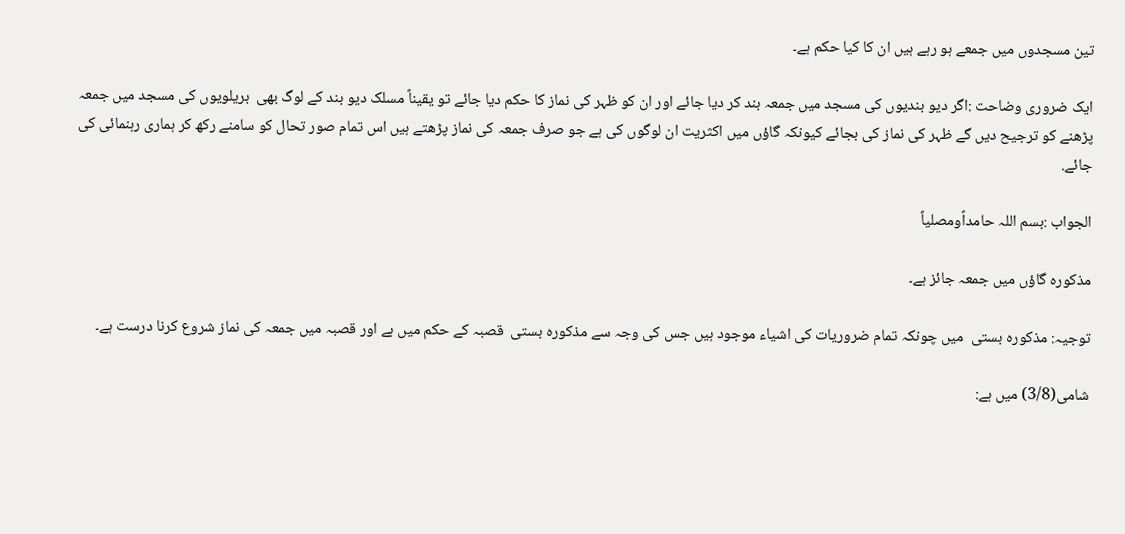تین مسجدوں میں جمعے ہو رہے ہیں ان کا کیا حکم ہے۔

ایک ضروری وضاحت :اگر دیو بندیوں کی مسجد میں جمعہ بند کر دیا جائے اور ان کو ظہر کی نماز کا حکم دیا جائے تو یقیناً مسلک دیو بند کے لوگ بھی  بریلویوں کی مسجد میں جمعہ پڑھنے کو ترجیح دیں گے ظہر کی نماز کی بجائے کیونکہ گاؤں میں اکثریت ان لوگوں کی ہے جو صرف جمعہ کی نماز پڑھتے ہیں اس تمام صور تحال کو سامنے رکھ کر ہماری رہنمائی کی جائے.

الجواب :بسم اللہ حامداًومصلیاً

مذکورہ گاؤں میں جمعہ جائز ہے۔

توجیہ: مذکورہ بستی  میں چونکہ تمام ضروریات کی اشیاء موجود ہیں جس کی وجہ سے مذکورہ بستی  قصبہ کے حکم میں ہے اور قصبہ میں جمعہ کی نماز شروع کرنا درست ہے۔

شامی(3/8) میں ہے: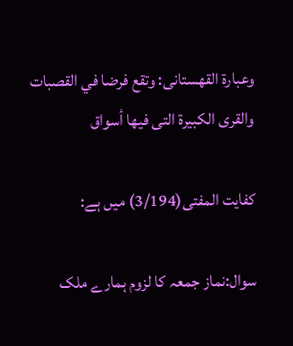وعبارة القهستانى: وتقع فرضا في القصبات والقرى الكبيرة التى فيها أسواق

کفایت المفتی(3/194) میں ہے:

سوال:نماز جمعہ کا لزوم ہمارے ملک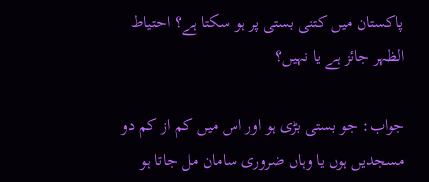پاکستان میں کتنی بستی پر ہو سکتا ہے؟ احتیاط الظہر جائز ہے یا نہیں؟

جواب: جو بستی بڑی ہو اور اس میں کم از کم دو مسجدیں ہوں یا وہاں ضروری سامان مل جاتا ہو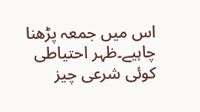اس میں جمعہ پڑھنا چاہیے۔ظہر احتیاطی کوئی شرعی چیز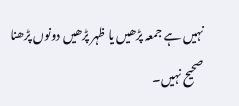نہیں ہے جمعہ پڑھیں یا ظہر پڑھیں دونوں پڑھنا صحیح نہیں۔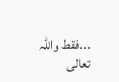۔۔۔فقط واللہ تعالی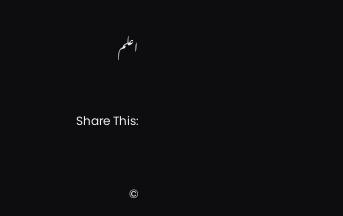اعلم

Share This:

©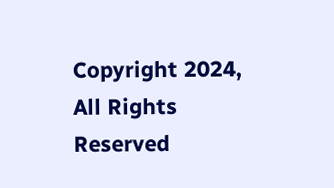Copyright 2024, All Rights Reserved